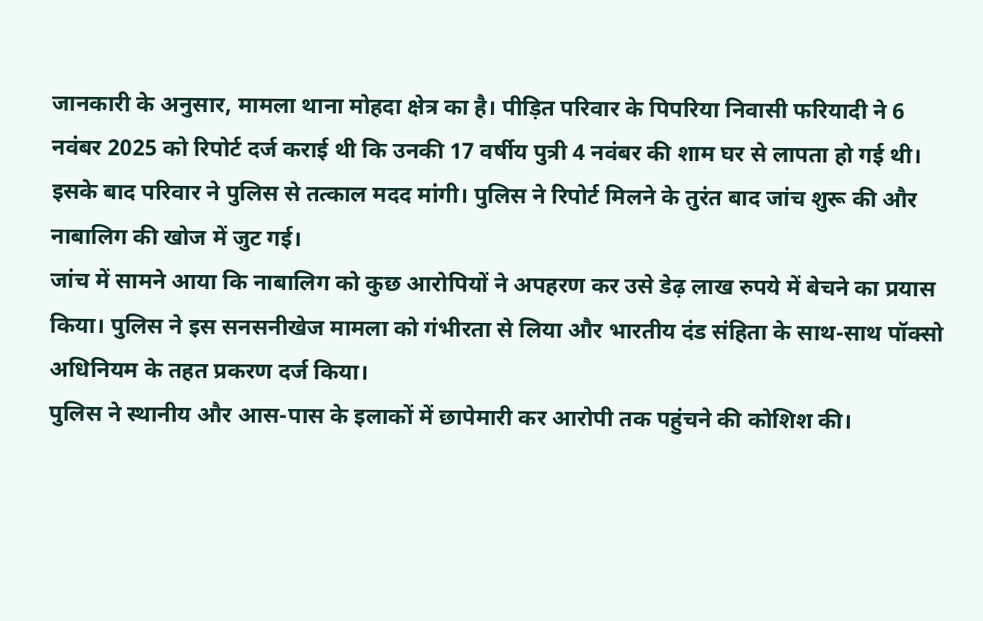जानकारी के अनुसार, मामला थाना मोहदा क्षेत्र का है। पीड़ित परिवार के पिपरिया निवासी फरियादी ने 6 नवंबर 2025 को रिपोर्ट दर्ज कराई थी कि उनकी 17 वर्षीय पुत्री 4 नवंबर की शाम घर से लापता हो गई थी। इसके बाद परिवार ने पुलिस से तत्काल मदद मांगी। पुलिस ने रिपोर्ट मिलने के तुरंत बाद जांच शुरू की और नाबालिग की खोज में जुट गई।
जांच में सामने आया कि नाबालिग को कुछ आरोपियों ने अपहरण कर उसे डेढ़ लाख रुपये में बेचने का प्रयास किया। पुलिस ने इस सनसनीखेज मामला को गंभीरता से लिया और भारतीय दंड संहिता के साथ-साथ पॉक्सो अधिनियम के तहत प्रकरण दर्ज किया।
पुलिस ने स्थानीय और आस-पास के इलाकों में छापेमारी कर आरोपी तक पहुंचने की कोशिश की।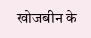खोजबीन के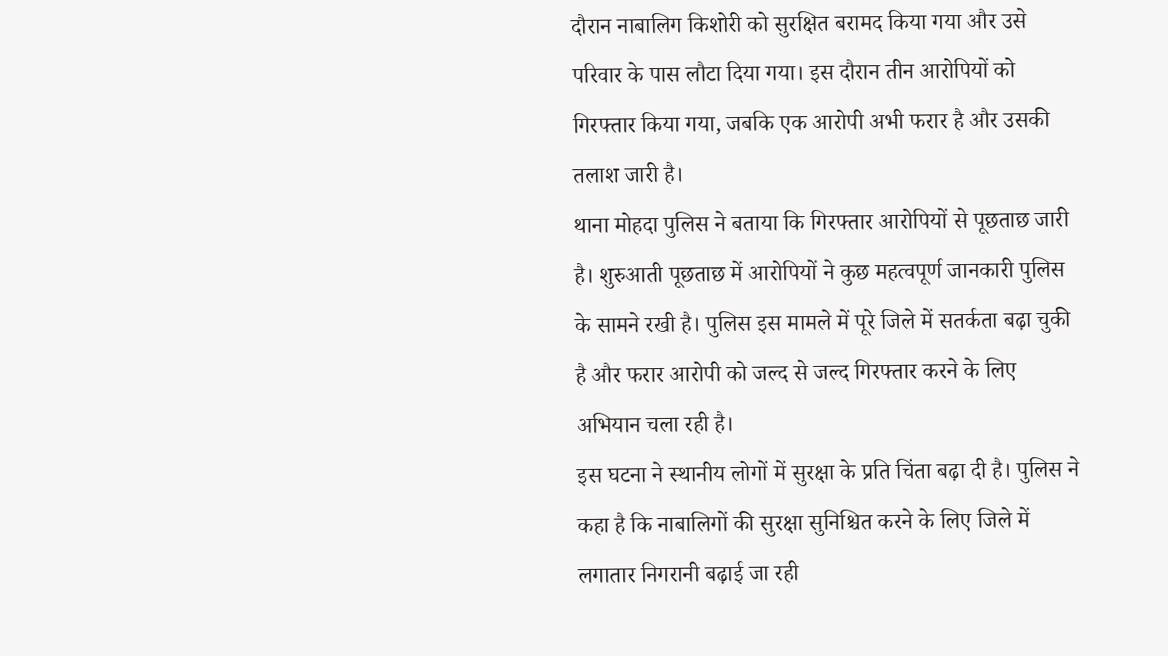दौरान नाबालिग किशोरी को सुरक्षित बरामद किया गया और उसे परिवार के पास लौटा दिया गया। इस दौरान तीन आरोपियों को गिरफ्तार किया गया, जबकि एक आरोपी अभी फरार है और उसकी तलाश जारी है।
थाना मोहदा पुलिस ने बताया कि गिरफ्तार आरोपियों से पूछताछ जारी है। शुरुआती पूछताछ में आरोपियों ने कुछ महत्वपूर्ण जानकारी पुलिस के सामने रखी है। पुलिस इस मामले में पूरे जिले में सतर्कता बढ़ा चुकी है और फरार आरोपी को जल्द से जल्द गिरफ्तार करने के लिए अभियान चला रही है।
इस घटना ने स्थानीय लोगों में सुरक्षा के प्रति चिंता बढ़ा दी है। पुलिस ने कहा है कि नाबालिगों की सुरक्षा सुनिश्चित करने के लिए जिले में लगातार निगरानी बढ़ाई जा रही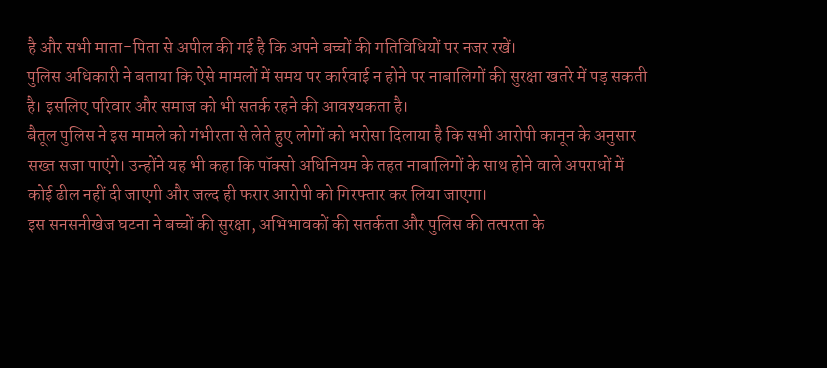है और सभी माता-पिता से अपील की गई है कि अपने बच्चों की गतिविधियों पर नजर रखें।
पुलिस अधिकारी ने बताया कि ऐसे मामलों में समय पर कार्रवाई न होने पर नाबालिगों की सुरक्षा खतरे में पड़ सकती है। इसलिए परिवार और समाज को भी सतर्क रहने की आवश्यकता है।
बैतूल पुलिस ने इस मामले को गंभीरता से लेते हुए लोगों को भरोसा दिलाया है कि सभी आरोपी कानून के अनुसार सख्त सजा पाएंगे। उन्होंने यह भी कहा कि पॉक्सो अधिनियम के तहत नाबालिगों के साथ होने वाले अपराधों में कोई ढील नहीं दी जाएगी और जल्द ही फरार आरोपी को गिरफ्तार कर लिया जाएगा।
इस सनसनीखेज घटना ने बच्चों की सुरक्षा, अभिभावकों की सतर्कता और पुलिस की तत्परता के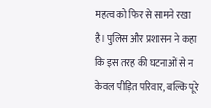महत्व को फिर से सामने रखा है। पुलिस और प्रशासन ने कहा कि इस तरह की घटनाओं से न केवल पीड़ित परिवार, बल्कि पूरे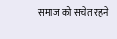समाज को सचेत रहने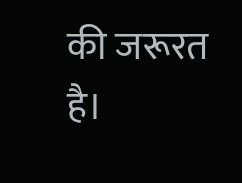की जरूरत है।